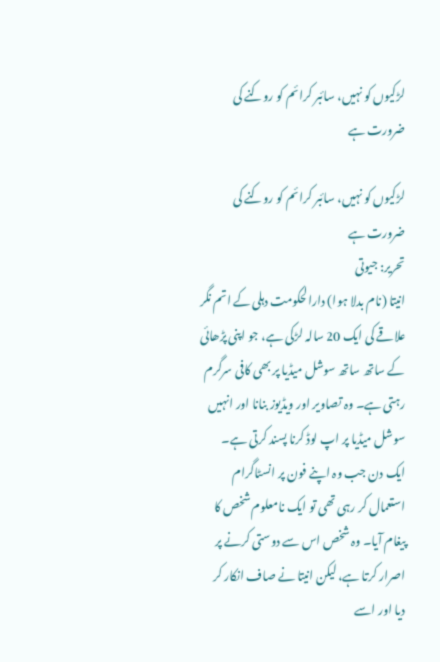لڑکیوں کو نہیں، سائبر کرائم کو روکنے کی ضرورت ہے

لڑکیوں کو نہیں، سائبر کرائم کو روکنے کی ضرورت ہے
تحریر: جیوتی
انیتا (نام بدلا ہوا) دارالحکومت دہلی کے اتم نگر علاقے کی ایک 20 سالہ لڑکی ہے، جو اپنی پڑھائی کے ساتھ ساتھ سوشل میڈیا پر بھی کافی سرگرم رہتی ہے۔ وہ تصاویر اور ویڈیوز بنانا اور انہیں سوشل میڈیا پر اپ لوڈ کرنا پسند کرتی ہے۔ ایک دن جب وہ اپنے فون پر انسٹاگرام استعمال کر رہی تھی تو ایک نامعلوم شخص کا پیغام آیا۔ وہ شخص اس سے دوستی کرنے پر اصرار کرتا ہے، لیکن انیتا نے صاف انکار کر دیا اور اسے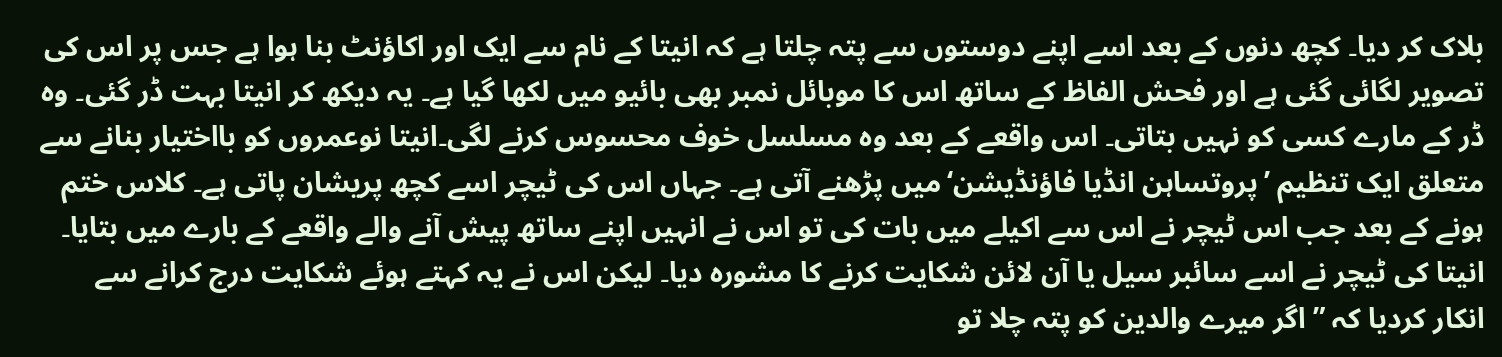بلاک کر دیا۔ کچھ دنوں کے بعد اسے اپنے دوستوں سے پتہ چلتا ہے کہ انیتا کے نام سے ایک اور اکاؤنٹ بنا ہوا ہے جس پر اس کی تصویر لگائی گئی ہے اور فحش الفاظ کے ساتھ اس کا موبائل نمبر بھی بائیو میں لکھا گیا ہے۔ یہ دیکھ کر انیتا بہت ڈر گئی۔ وہ ڈر کے مارے کسی کو نہیں بتاتی۔ اس واقعے کے بعد وہ مسلسل خوف محسوس کرنے لگی۔انیتا نوعمروں کو بااختیار بنانے سے متعلق ایک تنظیم ’پروتساہن انڈیا فاؤنڈیشن‘میں پڑھنے آتی ہے۔ جہاں اس کی ٹیچر اسے کچھ پریشان پاتی ہے۔ کلاس ختم ہونے کے بعد جب اس ٹیچر نے اس سے اکیلے میں بات کی تو اس نے انہیں اپنے ساتھ پیش آنے والے واقعے کے بارے میں بتایا۔ انیتا کی ٹیچر نے اسے سائبر سیل یا آن لائن شکایت کرنے کا مشورہ دیا۔ لیکن اس نے یہ کہتے ہوئے شکایت درج کرانے سے انکار کردیا کہ ”اگر میرے والدین کو پتہ چلا تو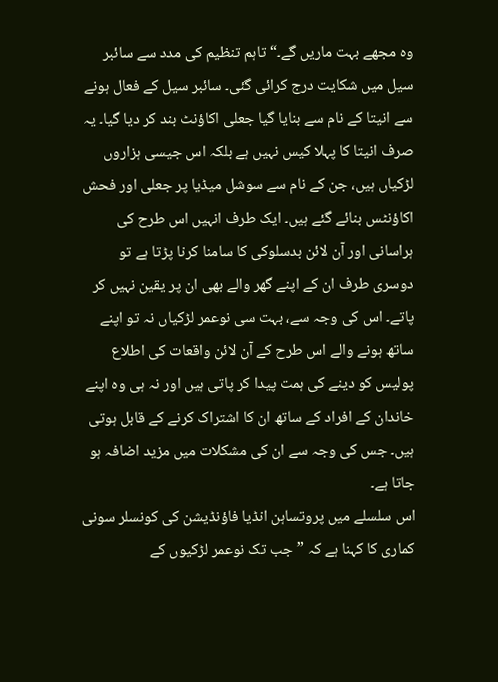وہ مجھے بہت ماریں گے۔“ تاہم تنظیم کی مدد سے سائبر سیل میں شکایت درج کرائی گئی۔ سائبر سیل کے فعال ہونے سے انیتا کے نام سے بنایا گیا جعلی اکاؤنٹ بند کر دیا گیا۔ یہ صرف انیتا کا پہلا کیس نہیں ہے بلکہ اس جیسی ہزاروں لڑکیاں ہیں، جن کے نام سے سوشل میڈیا پر جعلی اور فحش اکاؤنٹس بنائے گئے ہیں۔ ایک طرف انہیں اس طرح کی ہراسانی اور آن لائن بدسلوکی کا سامنا کرنا پڑتا ہے تو دوسری طرف ان کے اپنے گھر والے بھی ان پر یقین نہیں کر پاتے۔ اس کی وجہ سے، بہت سی نوعمر لڑکیاں نہ تو اپنے ساتھ ہونے والے اس طرح کے آن لائن واقعات کی اطلاع پولیس کو دینے کی ہمت پیدا کر پاتی ہیں اور نہ ہی وہ اپنے خاندان کے افراد کے ساتھ ان کا اشتراک کرنے کے قابل ہوتی ہیں۔ جس کی وجہ سے ان کی مشکلات میں مزید اضافہ ہو جاتا ہے۔
اس سلسلے میں پروتساہن انڈیا فاؤنڈیشن کی کونسلر سونی کماری کا کہنا ہے کہ ”جب تک نوعمر لڑکیوں کے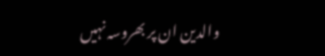والدین ان پر بھروسہ نہیں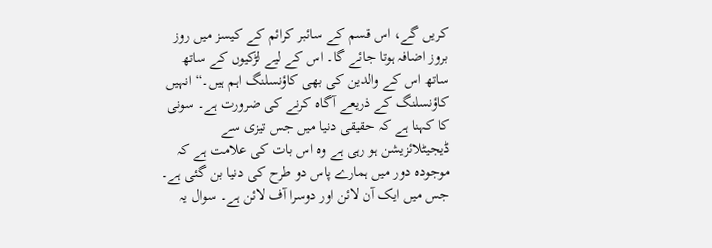کریں گے، اس قسم کے سائبر کرائم کے کیسز میں روز بروز اضافہ ہوتا جائے گا۔ اس کے لیے لڑکیوں کے ساتھ ساتھ اس کے والدین کی بھی کاؤنسلنگ اہم ہیں۔“ انہیں کاؤنسلنگ کے ذریعے آگاہ کرنے کی ضرورت ہے۔ سونی کا کہنا ہے کہ حقیقی دنیا میں جس تیزی سے ڈیجیٹلائزیشن ہو رہی ہے وہ اس بات کی علامت ہے کہ موجودہ دور میں ہمارے پاس دو طرح کی دنیا بن گئی ہے۔ جس میں ایک آن لائن اور دوسرا آف لائن ہے۔ سوال یہ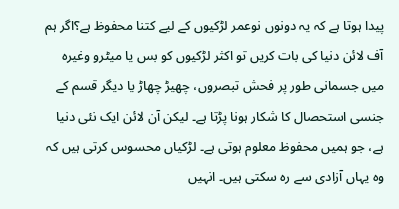پیدا ہوتا ہے کہ یہ دونوں نوعمر لڑکیوں کے لیے کتنا محفوظ ہے؟اگر ہم آف لائن دنیا کی بات کریں تو اکثر لڑکیوں کو بس یا میٹرو وغیرہ میں جسمانی طور پر فحش تبصروں، چھیڑ چھاڑ یا دیگر قسم کے جنسی استحصال کا شکار ہونا پڑتا ہے۔ لیکن آن لائن ایک نئی دنیا ہے، جو ہمیں محفوظ معلوم ہوتی ہے۔ لڑکیاں محسوس کرتی ہیں کہ وہ یہاں آزادی سے رہ سکتی ہیں۔ انہیں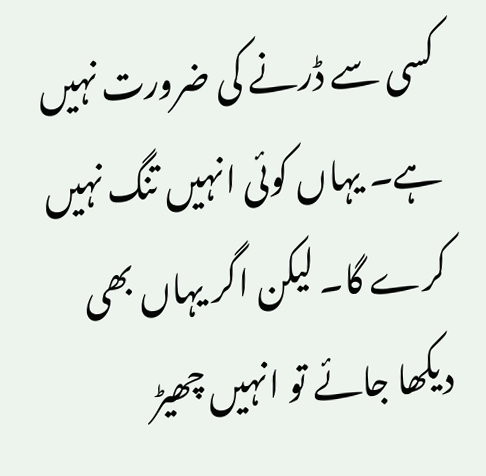کسی سے ڈرنے کی ضرورت نہیں ہے۔ یہاں کوئی انہیں تنگ نہیں کرے گا۔ لیکن اگر یہاں بھی دیکھا جائے تو انہیں چھیڑ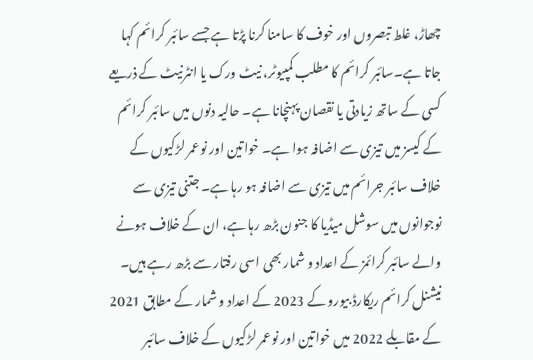چھاڑ، غلط تبصروں اور خوف کا سامنا کرنا پڑتا ہے جسے سائبر کرائم کہا جاتا ہے۔سائبر کرائم کا مطلب کمپیوٹر، نیٹ ورک یا انٹرنیٹ کے ذریعے کسی کے ساتھ زیادتی یا نقصان پہنچانا ہے۔ حالیہ دنوں میں سائبر کرائم کے کیسز میں تیزی سے اضافہ ہوا ہے۔ خواتین اور نوعمر لڑکیوں کے خلاف سائبر جرائم میں تیزی سے اضافہ ہو رہا ہے۔ جتنی تیزی سے نوجوانوں میں سوشل میڈیا کا جنون بڑھ رہا ہے، ان کے خلاف ہونے والے سائبر کرائمز کے اعداد و شمار بھی اسی رفتار سے بڑھ رہے ہیں۔ نیشنل کرائم ریکارڈ بیورو کے 2023 کے اعداد و شمار کے مطابق 2021 کے مقابلے 2022 میں خواتین اور نوعمر لڑکیوں کے خلاف سائبر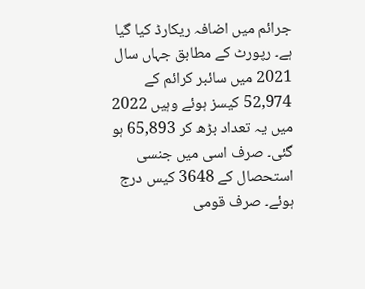جرائم میں اضافہ ریکارڈ کیا گیا ہے۔ رپورٹ کے مطابق جہاں سال 2021 میں سائبر کرائم کے 52,974 کیسز ہوئے وہیں 2022 میں یہ تعداد بڑھ کر 65,893 ہو گئی۔ صرف اسی میں جنسی استحصال کے 3648 کیس درج ہوئے۔ صرف قومی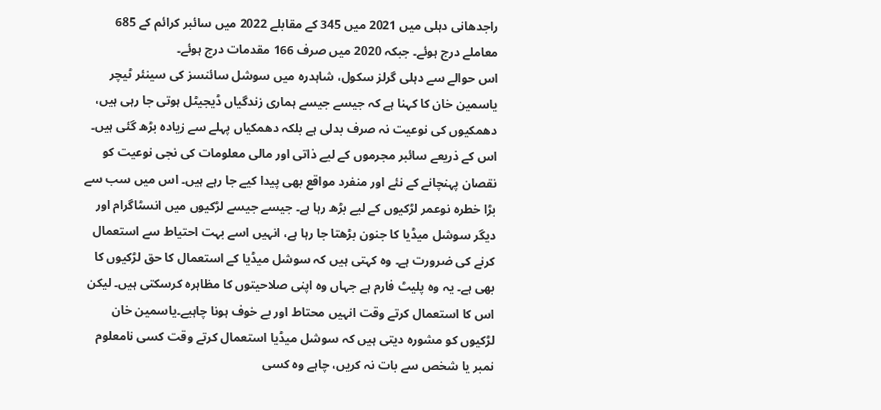راجدھانی دہلی میں 2021 میں 345 کے مقابلے 2022 میں سائبر کرائم کے 685 معاملے درج ہوئے۔ جبکہ 2020 میں صرف 166 مقدمات درج ہوئے۔
اس حوالے سے دہلی گرلز سکول، شاہدرہ میں سوشل سائنسز کی سینئر ٹیچر یاسمین خان کا کہنا ہے کہ جیسے جیسے ہماری زندگیاں ڈیجیٹل ہوتی جا رہی ہیں، دھمکیوں کی نوعیت نہ صرف بدلی ہے بلکہ دھمکیاں پہلے سے زیادہ بڑھ گئی ہیں۔ اس کے ذریعے سائبر مجرموں کے لیے ذاتی اور مالی معلومات کی نجی نوعیت کو نقصان پہنچانے کے نئے اور منفرد مواقع بھی پیدا کیے جا رہے ہیں۔ اس میں سب سے بڑا خطرہ نوعمر لڑکیوں کے لیے بڑھ رہا ہے۔ جیسے جیسے لڑکیوں میں انسٹاگرام اور دیگر سوشل میڈیا کا جنون بڑھتا جا رہا ہے، انہیں اسے بہت احتیاط سے استعمال کرنے کی ضرورت ہے۔ وہ کہتی ہیں کہ سوشل میڈیا کے استعمال کا حق لڑکیوں کا بھی ہے۔ یہ وہ پلیٹ فارم ہے جہاں وہ اپنی صلاحیتوں کا مظاہرہ کرسکتی ہیں۔ لیکن اس کا استعمال کرتے وقت انہیں محتاط اور بے خوف ہونا چاہیے۔یاسمین خان لڑکیوں کو مشورہ دیتی ہیں کہ سوشل میڈیا استعمال کرتے وقت کسی نامعلوم نمبر یا شخص سے بات نہ کریں، چاہے وہ کسی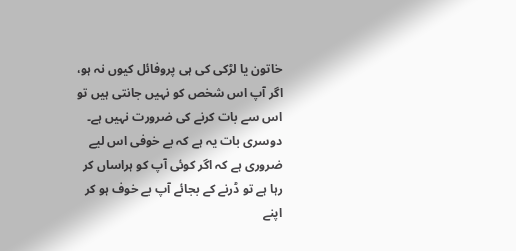خاتون یا لڑکی کی ہی پروفائل کیوں نہ ہو، اگر آپ اس شخص کو نہیں جانتی ہیں تو اس سے بات کرنے کی ضرورت نہیں ہے۔ دوسری بات یہ ہے کہ بے خوفی اس لیے ضروری ہے کہ اگر کوئی آپ کو ہراساں کر رہا ہے تو ڈرنے کے بجائے آپ بے خوف ہو کر اپنے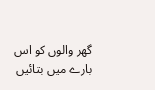گھر والوں کو اس بارے میں بتائیں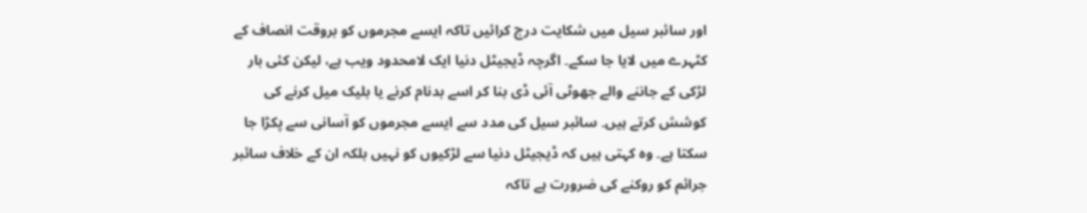اور سائبر سیل میں شکایت درج کرائیں تاکہ ایسے مجرموں کو بروقت انصاف کے کٹہرے میں لایا جا سکے۔ اگرچہ ڈیجیٹل دنیا ایک لامحدود ویب ہے، لیکن کئی بار لڑکی کے جاننے والے جھوٹی آئی ڈی بنا کر اسے بدنام کرنے یا بلیک میل کرنے کی کوشش کرتے ہیں۔ سائبر سیل کی مدد سے ایسے مجرموں کو آسانی سے پکڑا جا سکتا ہے۔ وہ کہتی ہیں کہ ڈیجیٹل دنیا سے لڑکیوں کو نہیں بلکہ ان کے خلاف سائبر جرائم کو روکنے کی ضرورت ہے تاکہ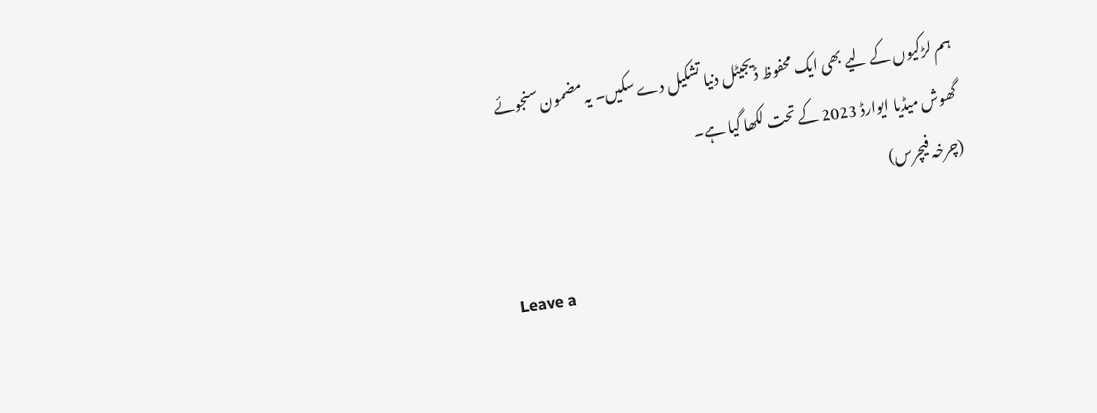ہم لڑکیوں کے لیے بھی ایک محفوظ ڈیجیٹل دنیا تشکیل دے سکیں۔ یہ مضمون سنجوئے گھوش میڈیا ایوارڈ 2023 کے تحت لکھا گیا ہے۔
(چرخہ فیچرس)

Leave a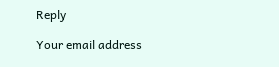Reply

Your email address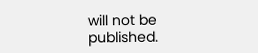will not be published.